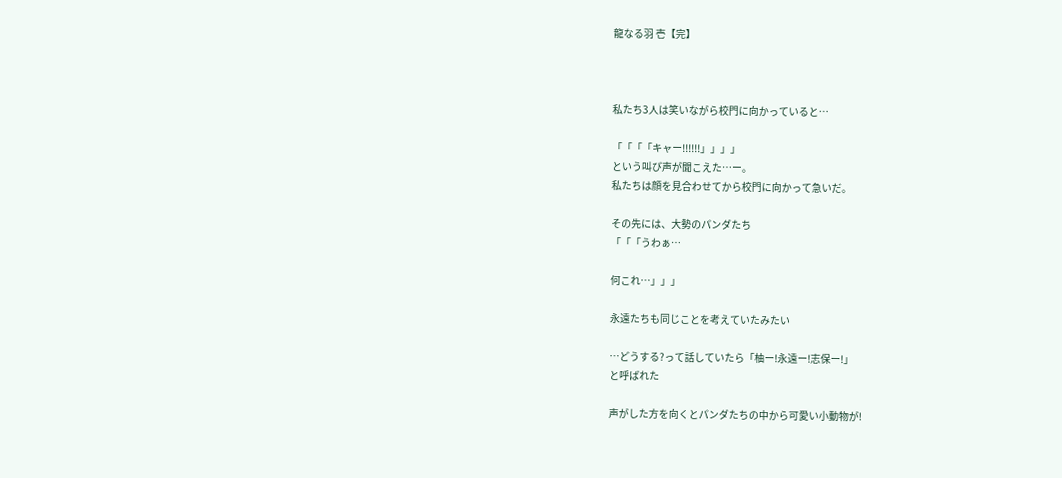龍なる羽 壱【完】



私たち3人は笑いながら校門に向かっていると…

「「「「キャー!!!!!!」」」」
という叫び声が聞こえた…ー。
私たちは顔を見合わせてから校門に向かって急いだ。

その先には、大勢のパンダたち
「「「うわぁ…

何これ…」」」

永遠たちも同じことを考えていたみたい

…どうする?って話していたら「柚ー!永遠ー!志保ー!」
と呼ばれた

声がした方を向くとパンダたちの中から可愛い小動物が!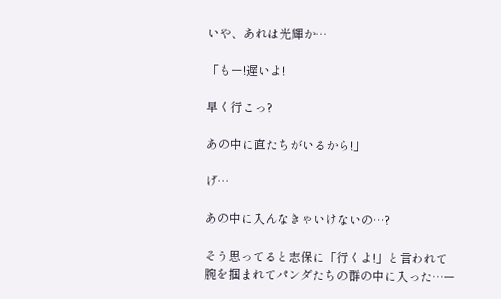いや、あれは光輝か…

「もー!遅いよ!

早く行こっ?

あの中に直たちがいるから!」

げ…

あの中に入んなきゃいけないの…?

そう思ってると志保に「行くよ!」と言われて腕を掴まれてパンダたちの群の中に入った…ー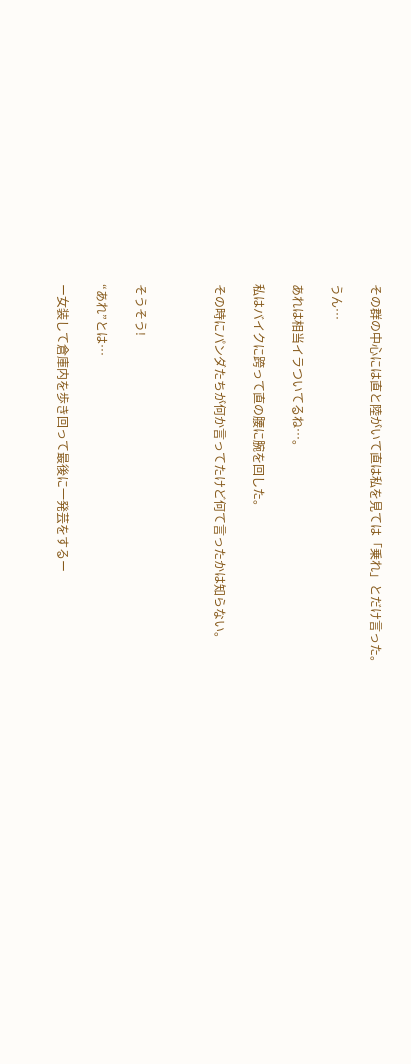その群の中心には直と陸がいて直は私を見ては「乗れ」とだけ言った。

うん…

あれは相当イラついてるね…。

私はバイクに跨って直の腰に腕を回した。

その時にパンダたちが何か言ってたけど何て言ったかは知らない。



そうそう!

“あれ”とは…

ー女装して倉庫内を歩き回って最後に一発芸をするー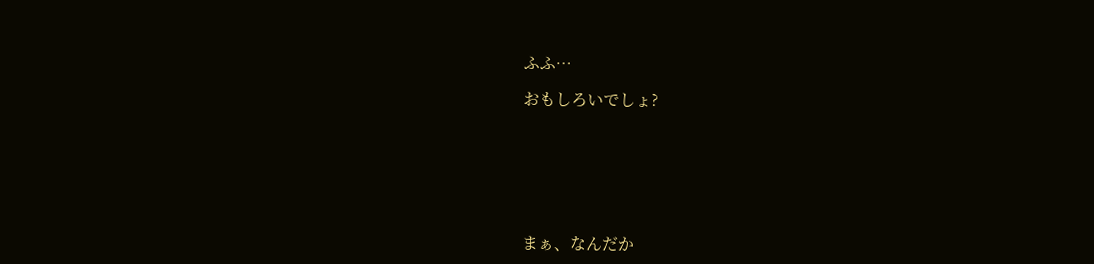ふふ…

おもしろいでしょ?







まぁ、なんだか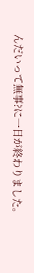んだいって無事?に一日が終わりました。